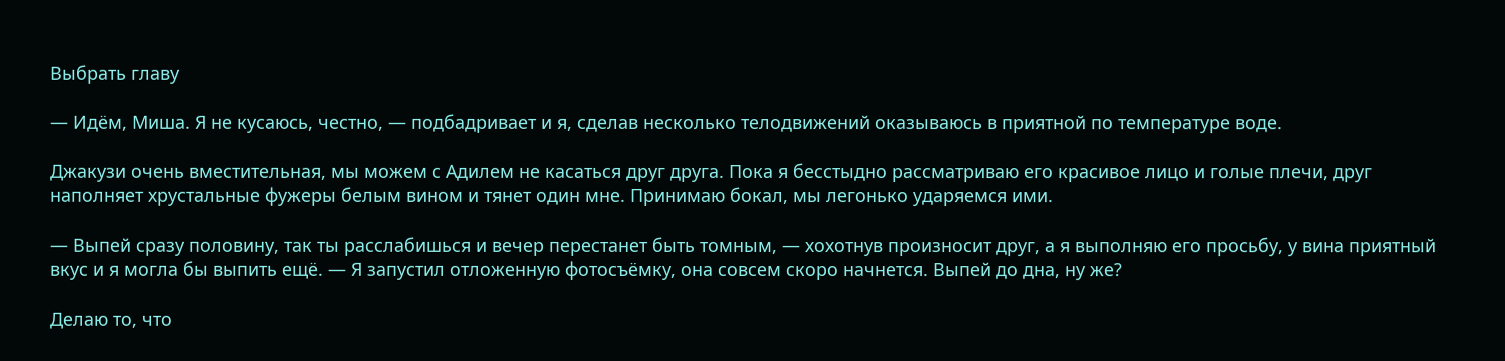Выбрать главу

— Идём, Миша. Я не кусаюсь, честно, — подбадривает и я, сделав несколько телодвижений оказываюсь в приятной по температуре воде.

Джакузи очень вместительная, мы можем с Адилем не касаться друг друга. Пока я бесстыдно рассматриваю его красивое лицо и голые плечи, друг наполняет хрустальные фужеры белым вином и тянет один мне. Принимаю бокал, мы легонько ударяемся ими.

— Выпей сразу половину, так ты расслабишься и вечер перестанет быть томным, — хохотнув произносит друг, а я выполняю его просьбу, у вина приятный вкус и я могла бы выпить ещё. — Я запустил отложенную фотосъёмку, она совсем скоро начнется. Выпей до дна, ну же?

Делаю то, что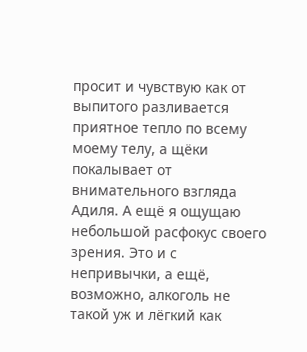просит и чувствую как от выпитого разливается приятное тепло по всему моему телу, а щёки покалывает от внимательного взгляда Адиля. А ещё я ощущаю небольшой расфокус своего зрения. Это и с непривычки, а ещё, возможно, алкоголь не такой уж и лёгкий как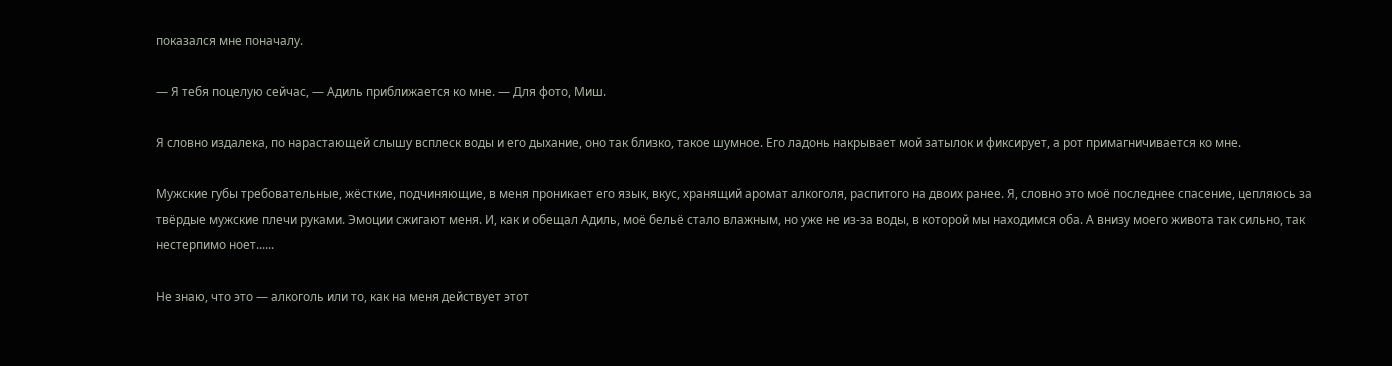показался мне поначалу.

— Я тебя поцелую сейчас, — Адиль приближается ко мне. — Для фото, Миш.

Я словно издалека, по нарастающей слышу всплеск воды и его дыхание, оно так близко, такое шумное. Его ладонь накрывает мой затылок и фиксирует, а рот примагничивается ко мне.

Мужские губы требовательные, жёсткие, подчиняющие, в меня проникает его язык, вкус, хранящий аромат алкоголя, распитого на двоих ранее. Я, словно это моё последнее спасение, цепляюсь за твёрдые мужские плечи руками. Эмоции сжигают меня. И, как и обещал Адиль, моё бельё стало влажным, но уже не из-за воды, в которой мы находимся оба. А внизу моего живота так сильно, так нестерпимо ноет......

Не знаю, что это — алкоголь или то, как на меня действует этот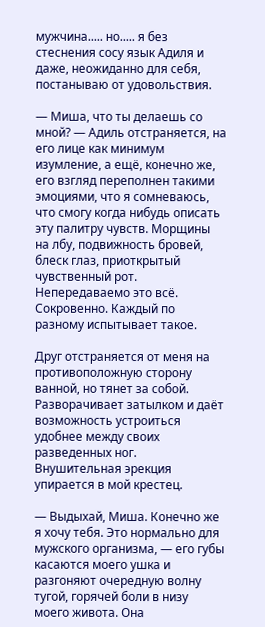мужчина..... но..... я без стеснения сосу язык Адиля и даже, неожиданно для себя, постанываю от удовольствия.

— Миша, что ты делаешь со мной? — Адиль отстраняется, на его лице как минимум изумление, а ещё, конечно же, его взгляд переполнен такими эмоциями, что я сомневаюсь, что смогу когда нибудь описать эту палитру чувств. Морщины на лбу, подвижность бровей, блеск глаз, приоткрытый чувственный рот. Непередаваемо это всё. Сокровенно. Каждый по разному испытывает такое.

Друг отстраняется от меня на противоположную сторону ванной, но тянет за собой. Разворачивает затылком и даёт возможность устроиться удобнее между своих разведенных ног. Внушительная эрекция упирается в мой крестец.

— Выдыхай, Миша. Конечно же я хочу тебя. Это нормально для мужского организма, — его губы касаются моего ушка и разгоняют очередную волну тугой, горячей боли в низу моего живота. Она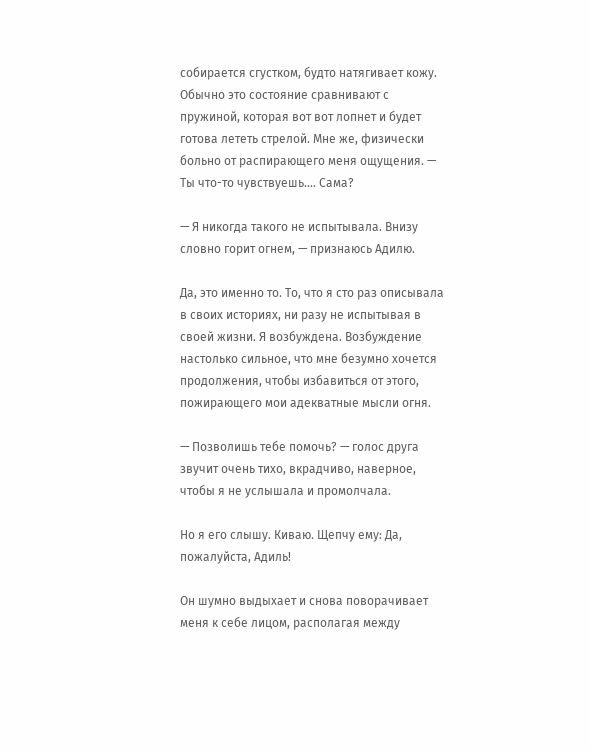собирается сгустком, будто натягивает кожу. Обычно это состояние сравнивают с пружиной, которая вот вот лопнет и будет готова лететь стрелой. Мне же, физически больно от распирающего меня ощущения. — Ты что-то чувствуешь.... Сама?

— Я никогда такого не испытывала. Внизу словно горит огнем, — признаюсь Адилю.

Да, это именно то. То, что я сто раз описывала в своих историях, ни разу не испытывая в своей жизни. Я возбуждена. Возбуждение настолько сильное, что мне безумно хочется продолжения, чтобы избавиться от этого, пожирающего мои адекватные мысли огня.

— Позволишь тебе помочь? — голос друга звучит очень тихо, вкрадчиво, наверное, чтобы я не услышала и промолчала.

Но я его слышу. Киваю. Щепчу ему: Да, пожалуйста, Адиль!

Он шумно выдыхает и снова поворачивает меня к себе лицом, располагая между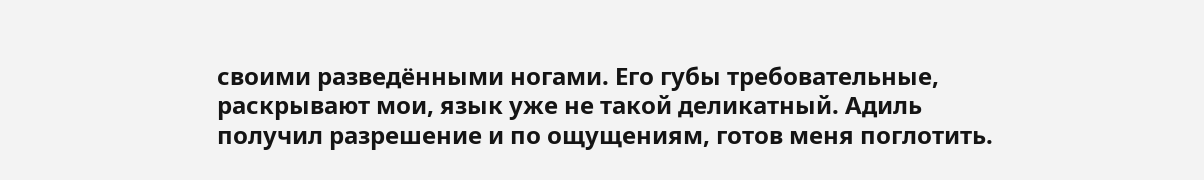своими разведёнными ногами. Его губы требовательные, раскрывают мои, язык уже не такой деликатный. Адиль получил разрешение и по ощущениям, готов меня поглотить.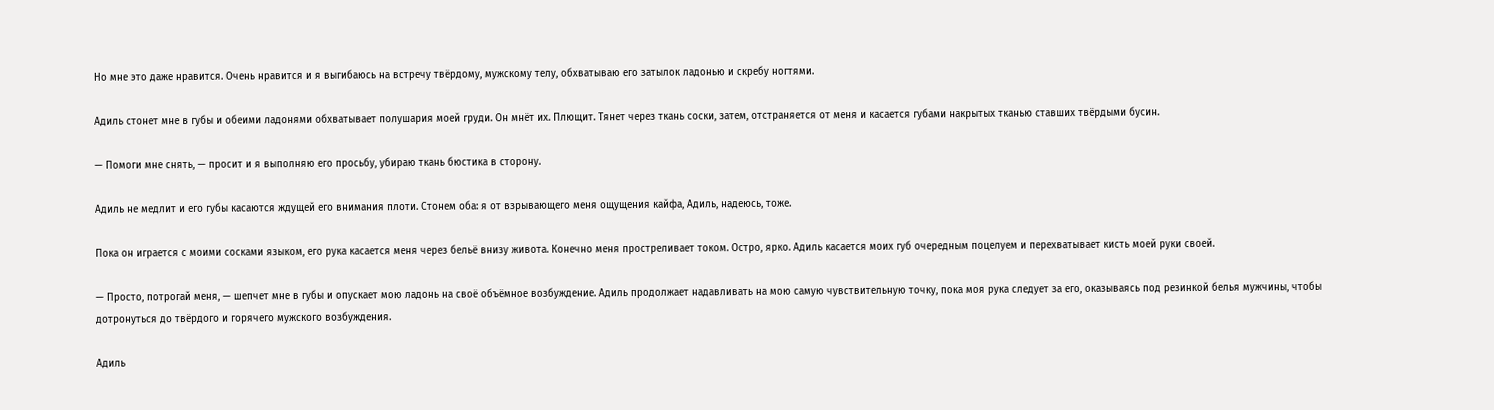Но мне это даже нравится. Очень нравится и я выгибаюсь на встречу твёрдому, мужскому телу, обхватываю его затылок ладонью и скребу ногтями.

Адиль стонет мне в губы и обеими ладонями обхватывает полушария моей груди. Он мнёт их. Плющит. Тянет через ткань соски, затем, отстраняется от меня и касается губами накрытых тканью ставших твёрдыми бусин.

— Помоги мне снять, — просит и я выполняю его просьбу, убираю ткань бюстика в сторону.

Адиль не медлит и его губы касаются ждущей его внимания плоти. Стонем оба: я от взрывающего меня ощущения кайфа, Адиль, надеюсь, тоже.

Пока он играется с моими сосками языком, его рука касается меня через бельё внизу живота. Конечно меня простреливает током. Остро, ярко. Адиль касается моих губ очередным поцелуем и перехватывает кисть моей руки своей.

— Просто, потрогай меня, — шепчет мне в губы и опускает мою ладонь на своё объёмное возбуждение. Адиль продолжает надавливать на мою самую чувствительную точку, пока моя рука следует за его, оказываясь под резинкой белья мужчины, чтобы дотронуться до твёрдого и горячего мужского возбуждения.

Адиль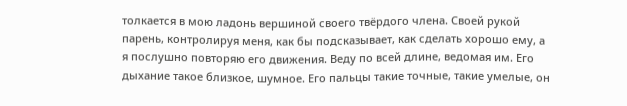толкается в мою ладонь вершиной своего твёрдого члена. Своей рукой парень, контролируя меня, как бы подсказывает, как сделать хорошо ему, а я послушно повторяю его движения. Веду по всей длине, ведомая им. Его дыхание такое близкое, шумное. Его пальцы такие точные, такие умелые, он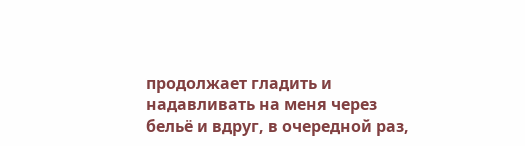продолжает гладить и надавливать на меня через бельё и вдруг, в очередной раз,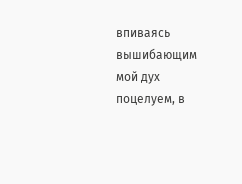впиваясь вышибающим мой дух поцелуем, в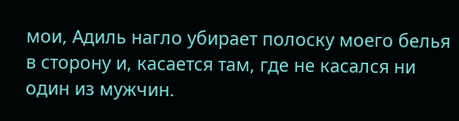мои, Адиль нагло убирает полоску моего белья в сторону и, касается там, где не касался ни один из мужчин.